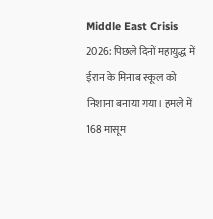Middle East Crisis 2026: पिछले दिनों महायुद्ध में ईरान के मिनाब स्कूल को निशाना बनाया गया। हमले में 168 मासूम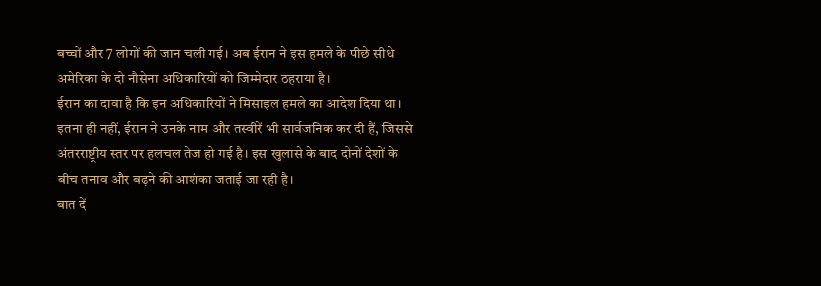बच्चों और 7 लोगों की जान चली गई। अब ईरान ने इस हमले के पीछे सीधे अमेरिका के दो नौसेना अधिकारियों को जिम्मेदार ठहराया है।
ईरान का दावा है कि इन अधिकारियों ने मिसाइल हमले का आदेश दिया था। इतना ही नहीं, ईरान ने उनके नाम और तस्वीरें भी सार्वजनिक कर दी हैं, जिससे अंतरराष्ट्रीय स्तर पर हलचल तेज हो गई है। इस खुलासे के बाद दोनों देशों के बीच तनाव और बढ़ने की आशंका जताई जा रही है।
बात दें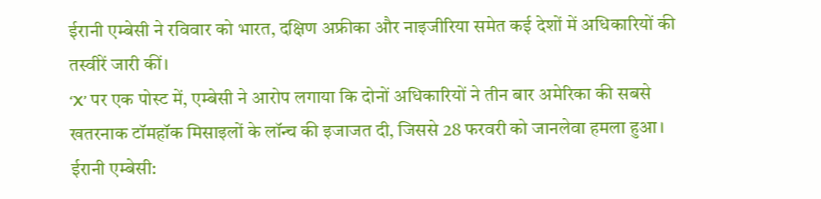ईरानी एम्बेसी ने रविवार को भारत, दक्षिण अफ्रीका और नाइजीरिया समेत कई देशों में अधिकारियों की तस्वीरें जारी कीं।
‘X’ पर एक पोस्ट में, एम्बेसी ने आरोप लगाया कि दोनों अधिकारियों ने तीन बार अमेरिका की सबसे खतरनाक टॉमहॉक मिसाइलों के लॉन्च की इजाजत दी, जिससे 28 फरवरी को जानलेवा हमला हुआ।
ईरानी एम्बेसी: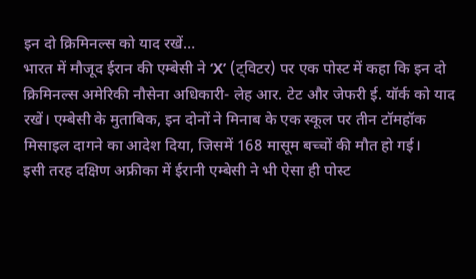इन दो क्रिमिनल्स को याद रखें…
भारत में मौजूद ईरान की एम्बेसी ने ‘X’ (ट्विटर) पर एक पोस्ट में कहा कि इन दो क्रिमिनल्स अमेरिकी नौसेना अधिकारी- लेह आर. टेट और जेफरी ई. यॉर्क को याद रखें। एम्बेसी के मुताबिक, इन दोनों ने मिनाब के एक स्कूल पर तीन टॉमहॉक मिसाइल दागने का आदेश दिया, जिसमें 168 मासूम बच्चों की मौत हो गई।
इसी तरह दक्षिण अफ्रीका में ईरानी एम्बेसी ने भी ऐसा ही पोस्ट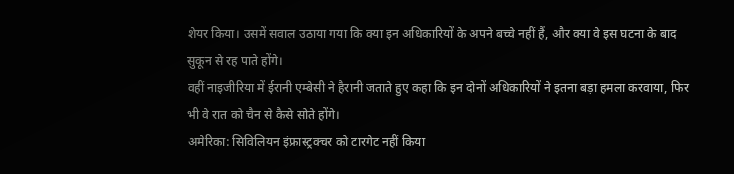शेयर किया। उसमें सवाल उठाया गया कि क्या इन अधिकारियों के अपने बच्चे नहीं हैं, और क्या वे इस घटना के बाद सुकून से रह पाते होंगे।
वहीं नाइजीरिया में ईरानी एम्बेसी ने हैरानी जताते हुए कहा कि इन दोनों अधिकारियों ने इतना बड़ा हमला करवाया, फिर भी वे रात को चैन से कैसे सोते होंगे।
अमेरिका: सिविलियन इंफ्रास्ट्रक्चर को टारगेट नहीं किया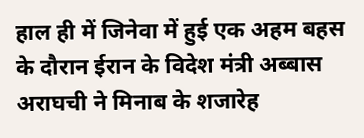हाल ही में जिनेवा में हुई एक अहम बहस के दौरान ईरान के विदेश मंत्री अब्बास अराघची ने मिनाब के शजारेह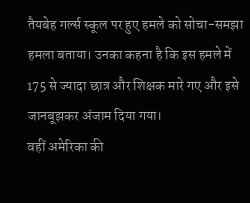तैयबेह गर्ल्स स्कूल पर हुए हमले को सोचा-समझा हमला बताया। उनका कहना है कि इस हमले में 175 से ज्यादा छात्र और शिक्षक मारे गए और इसे जानबूझकर अंजाम दिया गया।
वहीं अमेरिका की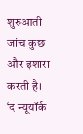शुरुआती जांच कुछ और इशारा करती है। ‘द न्यूयॉर्क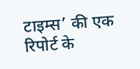टाइम्स’ की एक रिपोर्ट के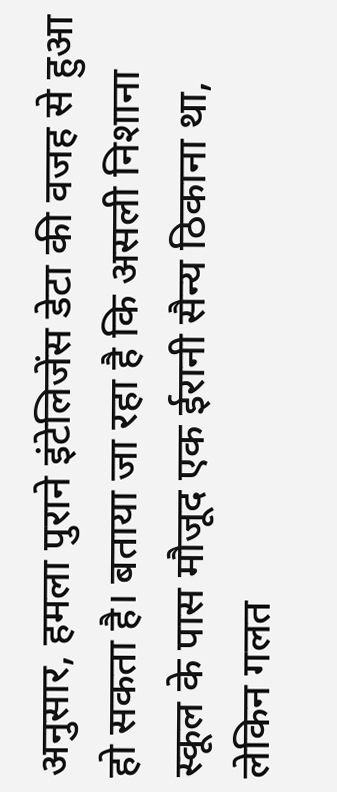अनुसार, हमला पुराने इंटेलिजेंस डेटा की वजह से हुआ हो सकता है। बताया जा रहा है कि असली निशाना स्कूल के पास मौजूद एक ईरानी सैन्य ठिकाना था, लेकिन गलत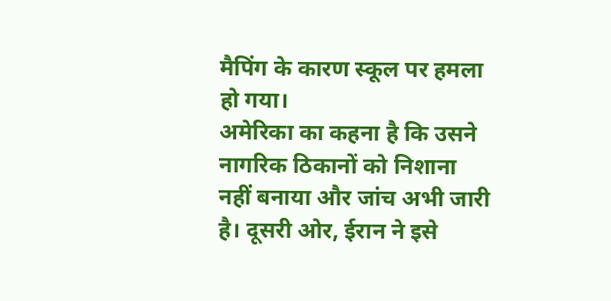मैपिंग के कारण स्कूल पर हमला हो गया।
अमेरिका का कहना है कि उसने नागरिक ठिकानों को निशाना नहीं बनाया और जांच अभी जारी है। दूसरी ओर, ईरान ने इसे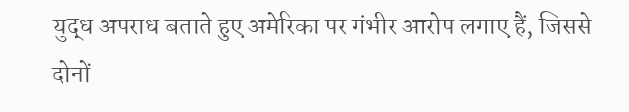युद्ध अपराध बताते हुए अमेरिका पर गंभीर आरोप लगाए हैं, जिससे दोनों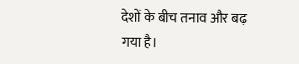देशों के बीच तनाव और बढ़ गया है।